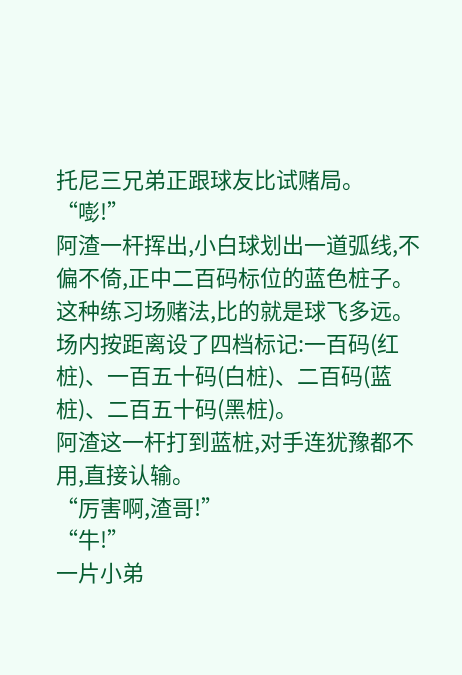托尼三兄弟正跟球友比试赌局。
“嘭!”
阿渣一杆挥出,小白球划出一道弧线,不偏不倚,正中二百码标位的蓝色桩子。
这种练习场赌法,比的就是球飞多远。
场内按距离设了四档标记:一百码(红桩)、一百五十码(白桩)、二百码(蓝桩)、二百五十码(黑桩)。
阿渣这一杆打到蓝桩,对手连犹豫都不用,直接认输。
“厉害啊,渣哥!”
“牛!”
一片小弟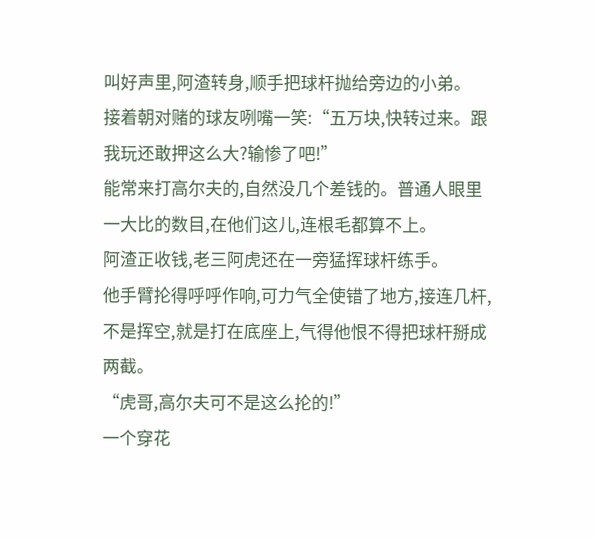叫好声里,阿渣转身,顺手把球杆抛给旁边的小弟。
接着朝对赌的球友咧嘴一笑:“五万块,快转过来。跟我玩还敢押这么大?输惨了吧!”
能常来打高尔夫的,自然没几个差钱的。普通人眼里一大比的数目,在他们这儿,连根毛都算不上。
阿渣正收钱,老三阿虎还在一旁猛挥球杆练手。
他手臂抡得呼呼作响,可力气全使错了地方,接连几杆,不是挥空,就是打在底座上,气得他恨不得把球杆掰成两截。
“虎哥,高尔夫可不是这么抡的!”
一个穿花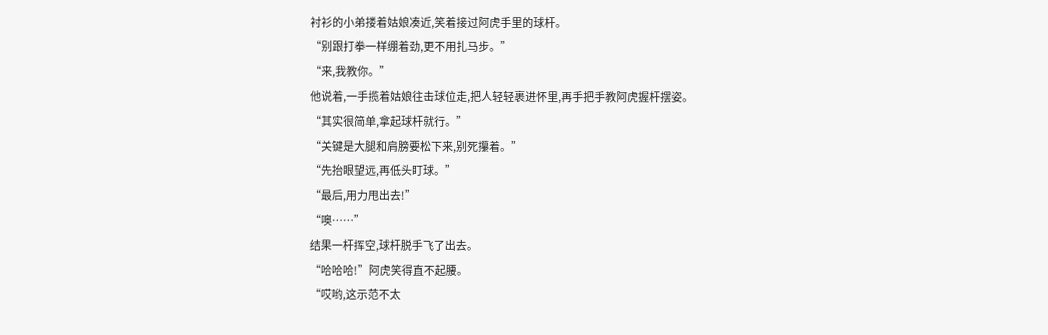衬衫的小弟搂着姑娘凑近,笑着接过阿虎手里的球杆。
“别跟打拳一样绷着劲,更不用扎马步。”
“来,我教你。”
他说着,一手揽着姑娘往击球位走,把人轻轻裹进怀里,再手把手教阿虎握杆摆姿。
“其实很简单,拿起球杆就行。”
“关键是大腿和肩膀要松下来,别死攥着。”
“先抬眼望远,再低头盯球。”
“最后,用力甩出去!”
“噢……”
结果一杆挥空,球杆脱手飞了出去。
“哈哈哈!”阿虎笑得直不起腰。
“哎哟,这示范不太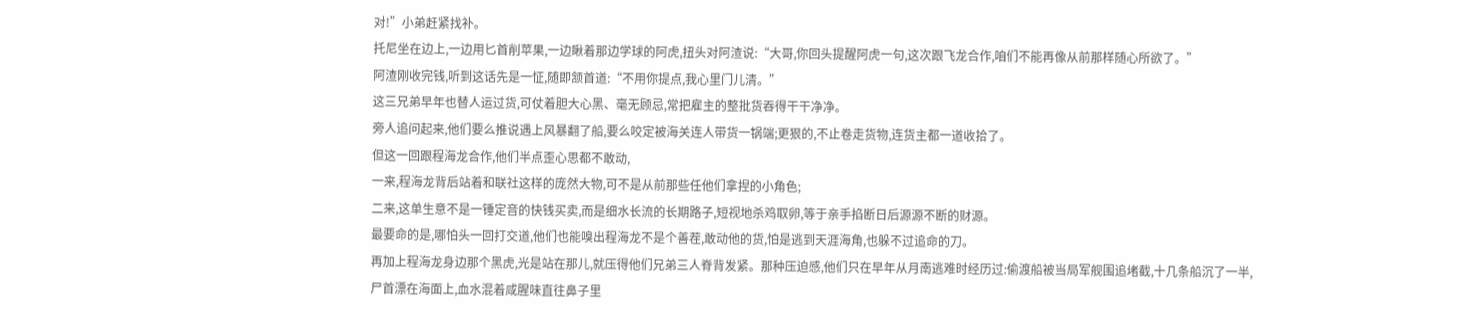对!”小弟赶紧找补。
托尼坐在边上,一边用匕首削苹果,一边瞅着那边学球的阿虎,扭头对阿渣说:“大哥,你回头提醒阿虎一句,这次跟飞龙合作,咱们不能再像从前那样随心所欲了。”
阿渣刚收完钱,听到这话先是一怔,随即颔首道:“不用你提点,我心里门儿清。”
这三兄弟早年也替人运过货,可仗着胆大心黑、毫无顾忌,常把雇主的整批货吞得干干净净。
旁人追问起来,他们要么推说遇上风暴翻了船,要么咬定被海关连人带货一锅端;更狠的,不止卷走货物,连货主都一道收拾了。
但这一回跟程海龙合作,他们半点歪心思都不敢动,
一来,程海龙背后站着和联社这样的庞然大物,可不是从前那些任他们拿捏的小角色;
二来,这单生意不是一锤定音的快钱买卖,而是细水长流的长期路子,短视地杀鸡取卵,等于亲手掐断日后源源不断的财源。
最要命的是,哪怕头一回打交道,他们也能嗅出程海龙不是个善茬,敢动他的货,怕是逃到天涯海角,也躲不过追命的刀。
再加上程海龙身边那个黑虎,光是站在那儿,就压得他们兄弟三人脊背发紧。那种压迫感,他们只在早年从月南逃难时经历过:偷渡船被当局军舰围追堵截,十几条船沉了一半,尸首漂在海面上,血水混着咸腥味直往鼻子里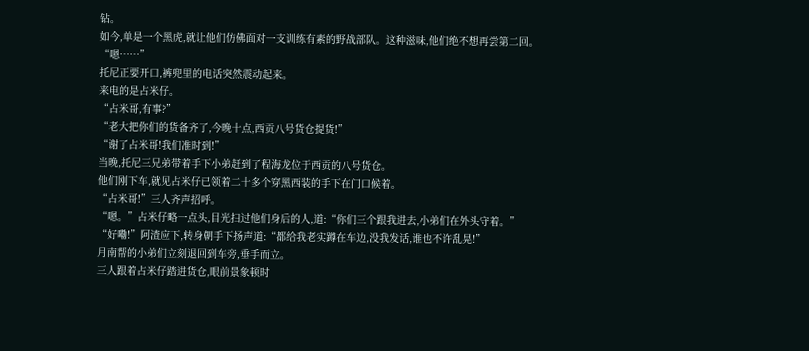钻。
如今,单是一个黑虎,就让他们仿佛面对一支训练有素的野战部队。这种滋味,他们绝不想再尝第二回。
“嗯……”
托尼正要开口,裤兜里的电话突然震动起来。
来电的是占米仔。
“占米哥,有事?”
“老大把你们的货备齐了,今晚十点,西贡八号货仓提货!”
“谢了占米哥!我们准时到!”
当晚,托尼三兄弟带着手下小弟赶到了程海龙位于西贡的八号货仓。
他们刚下车,就见占米仔已领着二十多个穿黑西装的手下在门口候着。
“占米哥!”三人齐声招呼。
“嗯。”占米仔略一点头,目光扫过他们身后的人,道:“你们三个跟我进去,小弟们在外头守着。”
“好嘞!”阿渣应下,转身朝手下扬声道:“都给我老实蹲在车边,没我发话,谁也不许乱晃!”
月南帮的小弟们立刻退回到车旁,垂手而立。
三人跟着占米仔踏进货仓,眼前景象顿时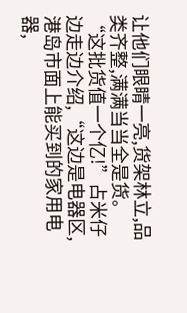让他们眼睛一亮,货架林立,品类齐整,满满当当全是货。
“这批货值一个亿!”占米仔边走边介绍,“这边是电器区,港岛市面上能买到的家用电器,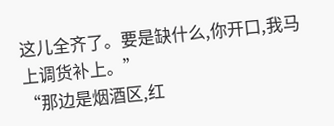这儿全齐了。要是缺什么,你开口,我马上调货补上。”
“那边是烟酒区,红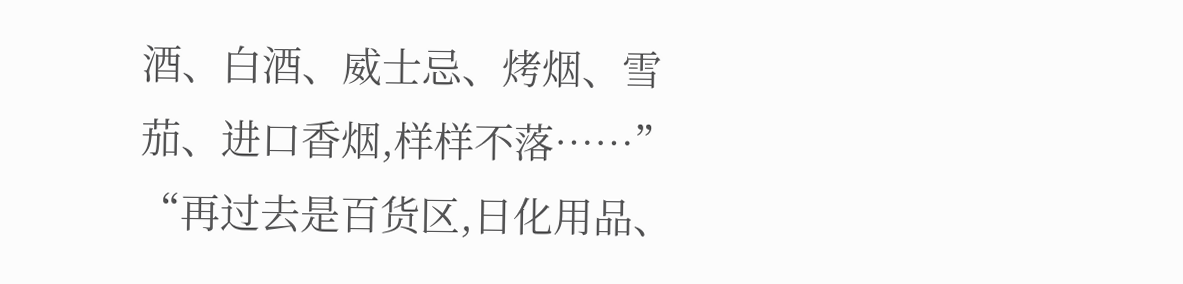酒、白酒、威士忌、烤烟、雪茄、进口香烟,样样不落……”
“再过去是百货区,日化用品、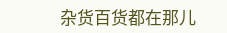杂货百货都在那儿